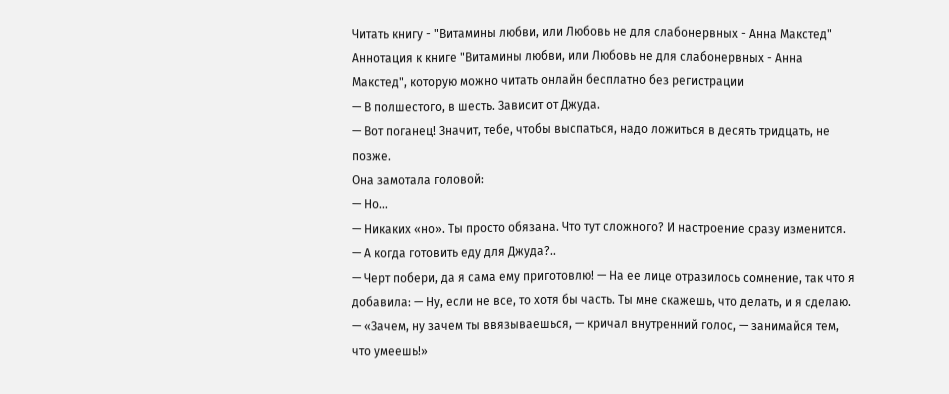Читать книгу - "Витамины любви, или Любовь не для слабонервных - Анна Макстед"
Аннотация к книге "Витамины любви, или Любовь не для слабонервных - Анна Макстед", которую можно читать онлайн бесплатно без регистрации
— В полшестого, в шесть. Зависит от Джуда.
— Вот поганец! Значит, тебе, чтобы выспаться, надо ложиться в десять тридцать, не позже.
Она замотала головой:
— Но…
— Никаких «но». Ты просто обязана. Что тут сложного? И настроение сразу изменится.
— А когда готовить еду для Джуда?..
— Черт побери, да я сама ему приготовлю! — На ее лице отразилось сомнение, так что я добавила: — Ну, если не все, то хотя бы часть. Ты мне скажешь, что делать, и я сделаю. — «Зачем, ну зачем ты ввязываешься, — кричал внутренний голос, — занимайся тем, что умеешь!»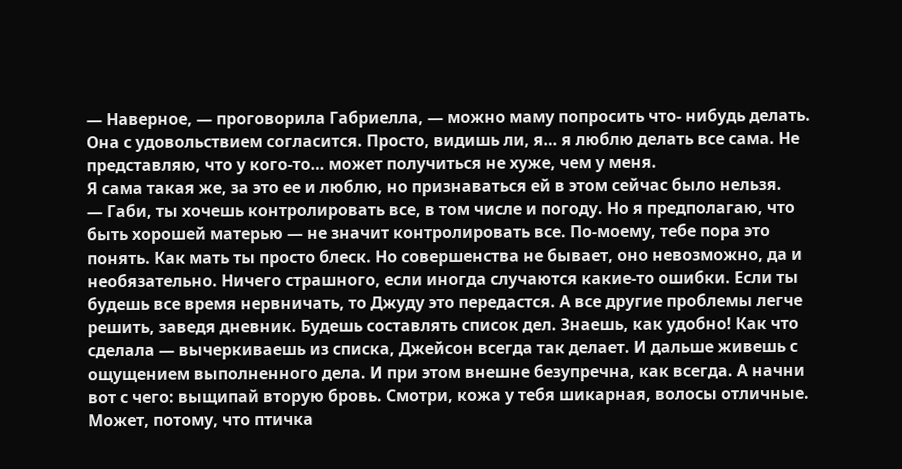— Наверное, — проговорила Габриелла, — можно маму попросить что- нибудь делать. Она с удовольствием согласится. Просто, видишь ли, я… я люблю делать все сама. Не представляю, что у кого-то… может получиться не хуже, чем у меня.
Я сама такая же, за это ее и люблю, но признаваться ей в этом сейчас было нельзя.
— Габи, ты хочешь контролировать все, в том числе и погоду. Но я предполагаю, что быть хорошей матерью — не значит контролировать все. По-моему, тебе пора это понять. Как мать ты просто блеск. Но совершенства не бывает, оно невозможно, да и необязательно. Ничего страшного, если иногда случаются какие-то ошибки. Если ты будешь все время нервничать, то Джуду это передастся. А все другие проблемы легче решить, заведя дневник. Будешь составлять список дел. Знаешь, как удобно! Как что сделала — вычеркиваешь из списка, Джейсон всегда так делает. И дальше живешь с ощущением выполненного дела. И при этом внешне безупречна, как всегда. А начни вот с чего: выщипай вторую бровь. Смотри, кожа у тебя шикарная, волосы отличные. Может, потому, что птичка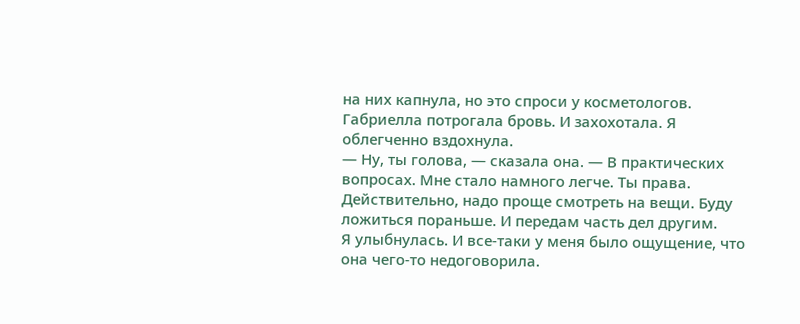на них капнула, но это спроси у косметологов.
Габриелла потрогала бровь. И захохотала. Я облегченно вздохнула.
— Ну, ты голова, — сказала она. — В практических вопросах. Мне стало намного легче. Ты права. Действительно, надо проще смотреть на вещи. Буду ложиться пораньше. И передам часть дел другим.
Я улыбнулась. И все-таки у меня было ощущение, что она чего-то недоговорила.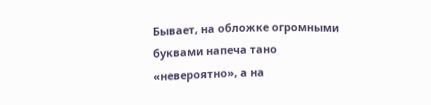Бывает, на обложке огромными буквами напеча тано «невероятно», а на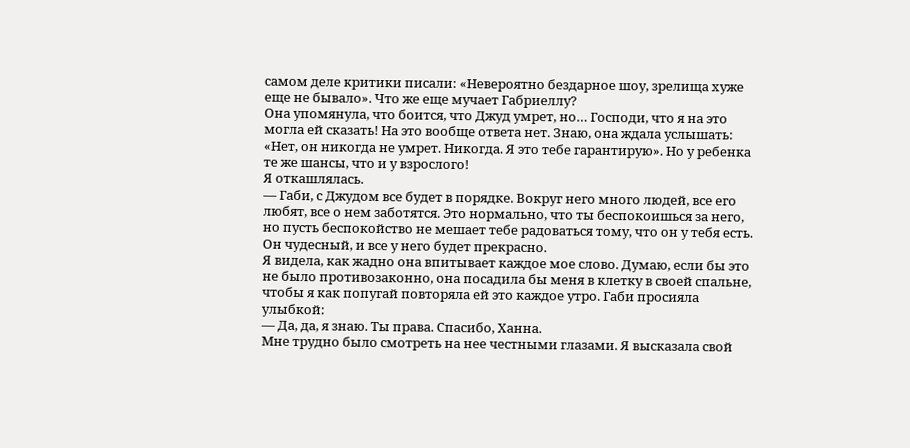самом деле критики писали: «Невероятно бездарное шоу, зрелища хуже еще не бывало». Что же еще мучает Габриеллу?
Она упомянула, что боится, что Джуд умрет, но… Господи, что я на это могла ей сказать! На это вообще ответа нет. Знаю, она ждала услышать: «Нет, он никогда не умрет. Никогда. Я это тебе гарантирую». Но у ребенка те же шансы, что и у взрослого!
Я откашлялась.
— Габи, с Джудом все будет в порядке. Вокруг него много людей, все его любят, все о нем заботятся. Это нормально, что ты беспокоишься за него, но пусть беспокойство не мешает тебе радоваться тому, что он у тебя есть. Он чудесный, и все у него будет прекрасно.
Я видела, как жадно она впитывает каждое мое слово. Думаю, если бы это не было противозаконно, она посадила бы меня в клетку в своей спальне, чтобы я как попугай повторяла ей это каждое утро. Габи просияла улыбкой:
— Да, да, я знаю. Ты права. Спасибо, Ханна.
Мне трудно было смотреть на нее честными глазами. Я высказала свой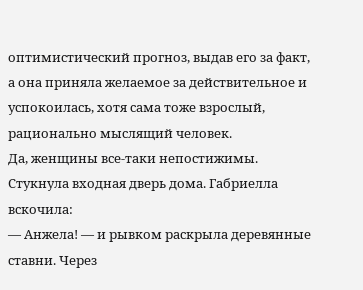оптимистический прогноз, выдав его за факт, а она приняла желаемое за действительное и успокоилась, хотя сама тоже взрослый, рационально мыслящий человек.
Да, женщины все-таки непостижимы.
Стукнула входная дверь дома. Габриелла вскочила:
— Анжела! — и рывком раскрыла деревянные ставни. Через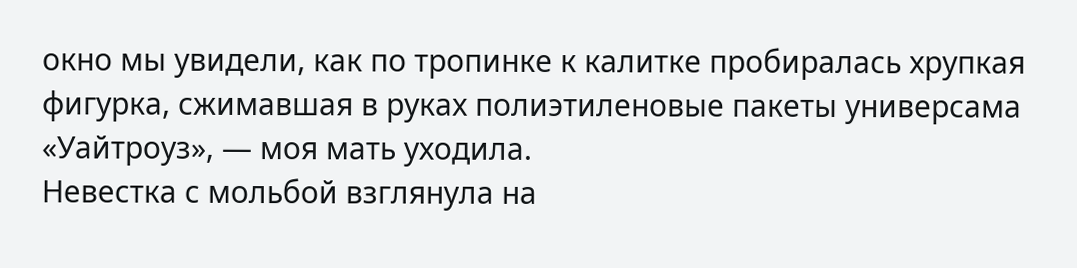окно мы увидели, как по тропинке к калитке пробиралась хрупкая фигурка, сжимавшая в руках полиэтиленовые пакеты универсама «Уайтроуз», — моя мать уходила.
Невестка с мольбой взглянула на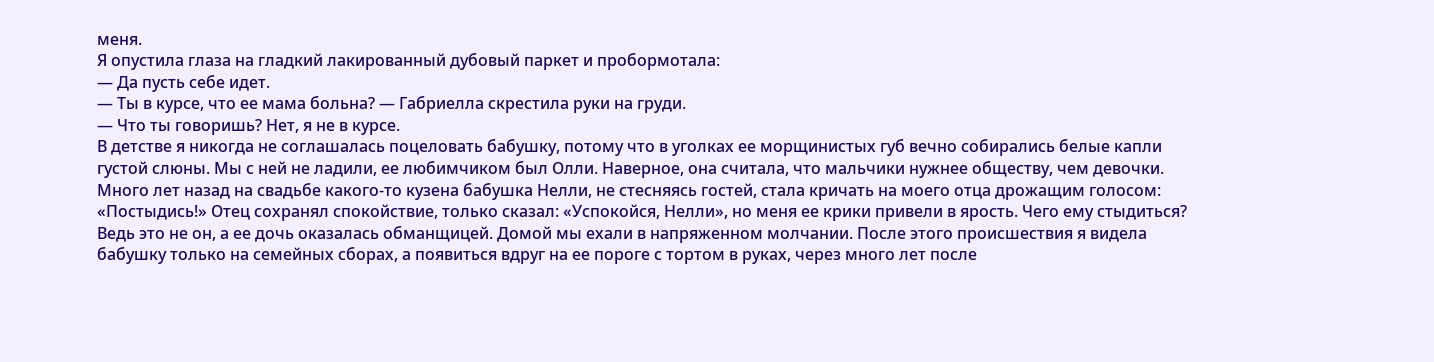меня.
Я опустила глаза на гладкий лакированный дубовый паркет и пробормотала:
— Да пусть себе идет.
— Ты в курсе, что ее мама больна? — Габриелла скрестила руки на груди.
— Что ты говоришь? Нет, я не в курсе.
В детстве я никогда не соглашалась поцеловать бабушку, потому что в уголках ее морщинистых губ вечно собирались белые капли густой слюны. Мы с ней не ладили, ее любимчиком был Олли. Наверное, она считала, что мальчики нужнее обществу, чем девочки.
Много лет назад на свадьбе какого-то кузена бабушка Нелли, не стесняясь гостей, стала кричать на моего отца дрожащим голосом: «Постыдись!» Отец сохранял спокойствие, только сказал: «Успокойся, Нелли», но меня ее крики привели в ярость. Чего ему стыдиться? Ведь это не он, а ее дочь оказалась обманщицей. Домой мы ехали в напряженном молчании. После этого происшествия я видела бабушку только на семейных сборах, а появиться вдруг на ее пороге с тортом в руках, через много лет после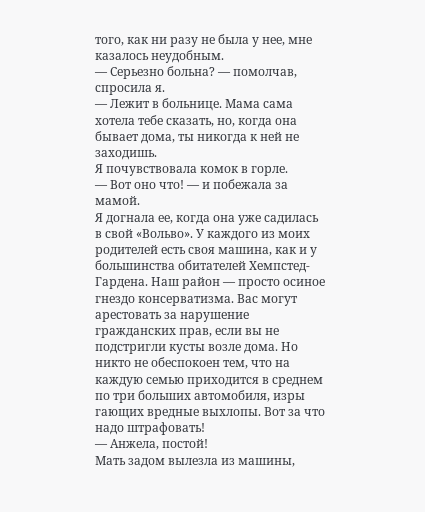того, как ни разу не была у нее, мне казалось неудобным.
— Серьезно больна? — помолчав, спросила я.
— Лежит в больнице. Мама сама хотела тебе сказать, но, когда она бывает дома, ты никогда к ней не заходишь.
Я почувствовала комок в горле.
— Вот оно что! — и побежала за мамой.
Я догнала ее, когда она уже садилась в свой «Вольво». У каждого из моих родителей есть своя машина, как и у большинства обитателей Хемпстед-Гардена. Наш район — просто осиное гнездо консерватизма. Вас могут арестовать за нарушение гражданских прав, если вы не подстригли кусты возле дома. Но никто не обеспокоен тем, что на каждую семью приходится в среднем по три больших автомобиля, изры гающих вредные выхлопы. Вот за что надо штрафовать!
— Анжела, постой!
Мать задом вылезла из машины,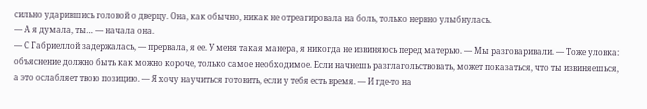сильно ударившись головой о дверцу. Она, как обычно, никак не отреагировала на боль, только нервно улыбнулась.
— А я думала, ты… — начала она.
— С Габриеллой задержалась, — прервала, я ее. У меня такая манера, я никогда не извиняюсь перед матерью. — Мы разговаривали. — Тоже уловка: объяснение должно быть как можно короче, только самое необходимое. Если начнешь разглагольствовать, может показаться, что ты извиняешься, а это ослабляет твою позицию. — Я хочу научиться готовить, если у тебя есть время. — И где-то на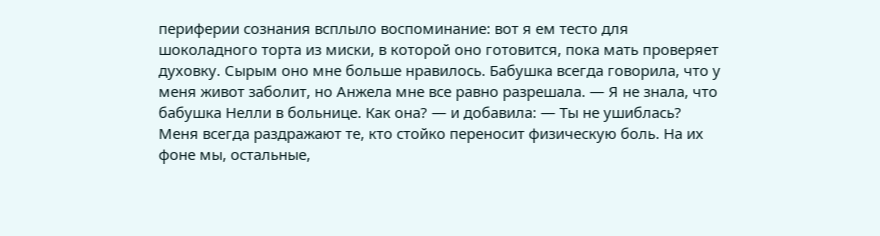периферии сознания всплыло воспоминание: вот я ем тесто для шоколадного торта из миски, в которой оно готовится, пока мать проверяет духовку. Сырым оно мне больше нравилось. Бабушка всегда говорила, что у меня живот заболит, но Анжела мне все равно разрешала. — Я не знала, что бабушка Нелли в больнице. Как она? — и добавила: — Ты не ушиблась?
Меня всегда раздражают те, кто стойко переносит физическую боль. На их фоне мы, остальные,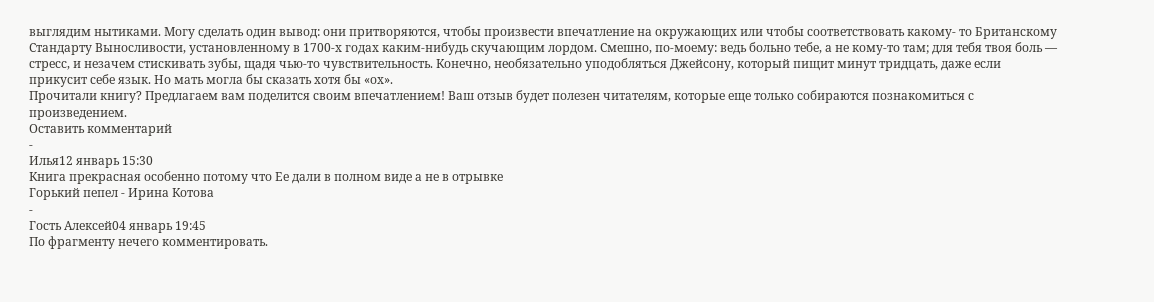выглядим нытиками. Могу сделать один вывод: они притворяются, чтобы произвести впечатление на окружающих или чтобы соответствовать какому- то Британскому Стандарту Выносливости, установленному в 1700-х годах каким-нибудь скучающим лордом. Смешно, по-моему: ведь больно тебе, а не кому-то там; для тебя твоя боль — стресс, и незачем стискивать зубы, щадя чью-то чувствительность. Конечно, необязательно уподобляться Джейсону, который пищит минут тридцать, даже если прикусит себе язык. Но мать могла бы сказать хотя бы «ох».
Прочитали книгу? Предлагаем вам поделится своим впечатлением! Ваш отзыв будет полезен читателям, которые еще только собираются познакомиться с произведением.
Оставить комментарий
-
Илья12 январь 15:30
Книга прекрасная особенно потому что Ее дали в полном виде а не в отрывке
Горький пепел - Ирина Котова
-
Гость Алексей04 январь 19:45
По фрагменту нечего комментировать.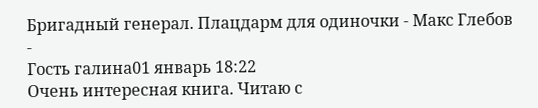Бригадный генерал. Плацдарм для одиночки - Макс Глебов
-
Гость галина01 январь 18:22
Очень интересная книга. Читаю с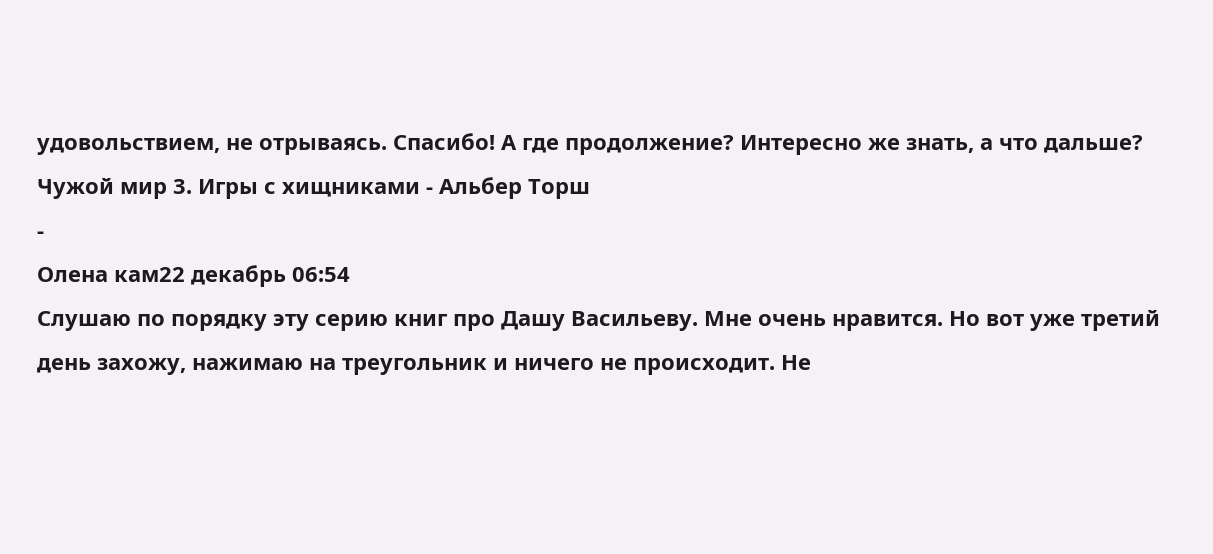удовольствием, не отрываясь. Спасибо! А где продолжение? Интересно же знать, а что дальше?
Чужой мир 3. Игры с хищниками - Альбер Торш
-
Олена кам22 декабрь 06:54
Слушаю по порядку эту серию книг про Дашу Васильеву. Мне очень нравится. Но вот уже третий день захожу, нажимаю на треугольник и ничего не происходит. Не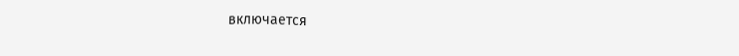включается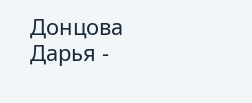Донцова Дарья -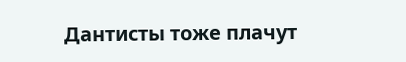Дантисты тоже плачут